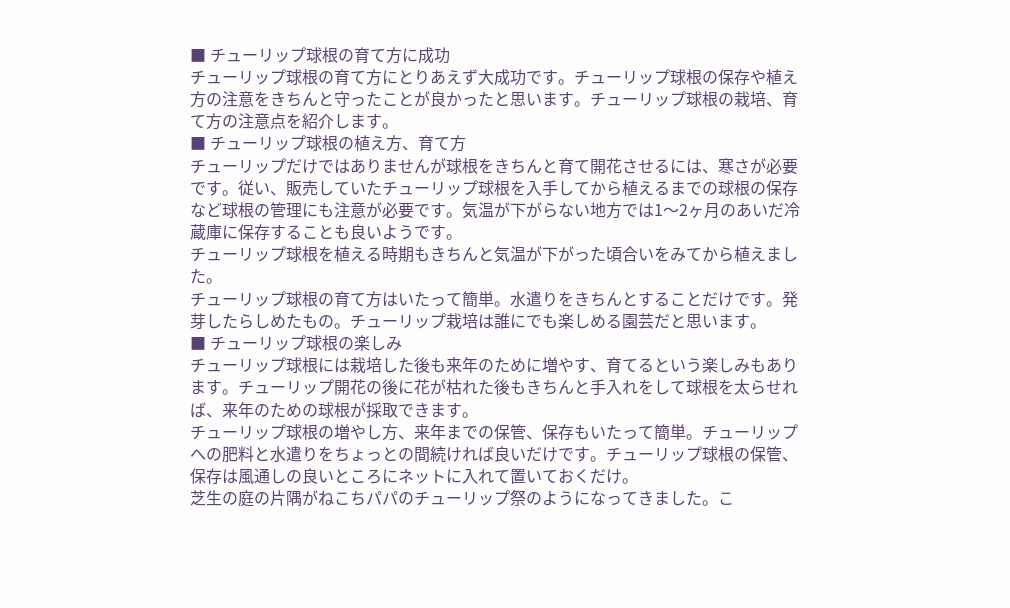■ チューリップ球根の育て方に成功
チューリップ球根の育て方にとりあえず大成功です。チューリップ球根の保存や植え方の注意をきちんと守ったことが良かったと思います。チューリップ球根の栽培、育て方の注意点を紹介します。
■ チューリップ球根の植え方、育て方
チューリップだけではありませんが球根をきちんと育て開花させるには、寒さが必要です。従い、販売していたチューリップ球根を入手してから植えるまでの球根の保存など球根の管理にも注意が必要です。気温が下がらない地方では1〜2ヶ月のあいだ冷蔵庫に保存することも良いようです。
チューリップ球根を植える時期もきちんと気温が下がった頃合いをみてから植えました。
チューリップ球根の育て方はいたって簡単。水遣りをきちんとすることだけです。発芽したらしめたもの。チューリップ栽培は誰にでも楽しめる園芸だと思います。
■ チューリップ球根の楽しみ
チューリップ球根には栽培した後も来年のために増やす、育てるという楽しみもあります。チューリップ開花の後に花が枯れた後もきちんと手入れをして球根を太らせれば、来年のための球根が採取できます。
チューリップ球根の増やし方、来年までの保管、保存もいたって簡単。チューリップへの肥料と水遣りをちょっとの間続ければ良いだけです。チューリップ球根の保管、保存は風通しの良いところにネットに入れて置いておくだけ。
芝生の庭の片隅がねこちパパのチューリップ祭のようになってきました。こ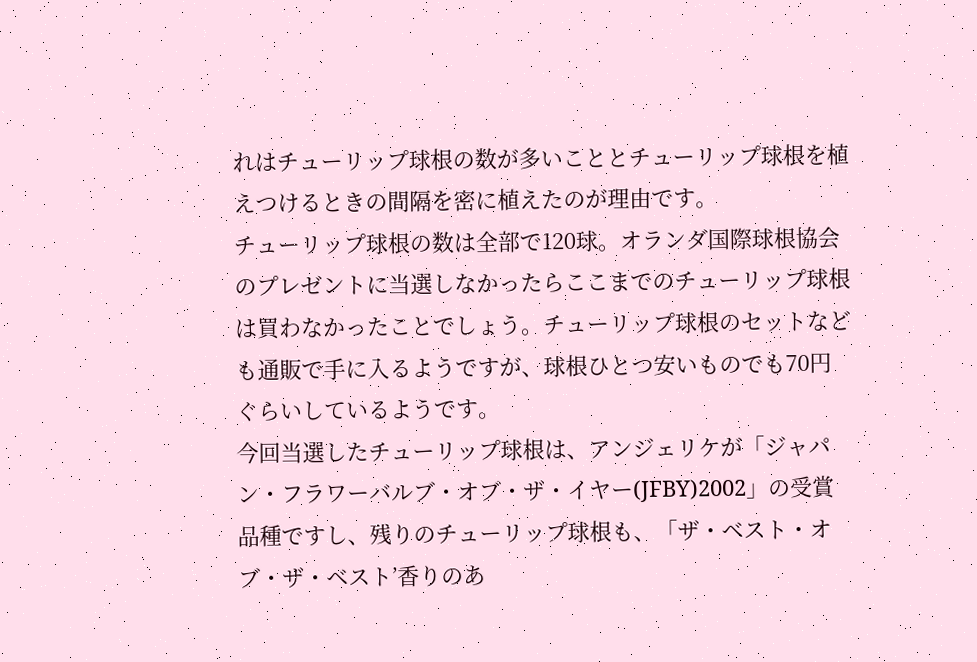れはチューリップ球根の数が多いこととチューリップ球根を植えつけるときの間隔を密に植えたのが理由です。
チューリップ球根の数は全部で120球。オランダ国際球根協会のプレゼントに当選しなかったらここまでのチューリップ球根は買わなかったことでしょう。チューリップ球根のセットなども通販で手に入るようですが、球根ひとつ安いものでも70円ぐらいしているようです。
今回当選したチューリップ球根は、アンジェリケが「ジャパン・フラワーバルブ・オブ・ザ・イヤー(JFBY)2002」の受賞品種ですし、残りのチューリップ球根も、「ザ・ベスト・オブ・ザ・ベスト’香りのあ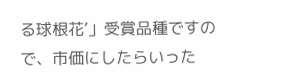る球根花’」受賞品種ですので、市価にしたらいった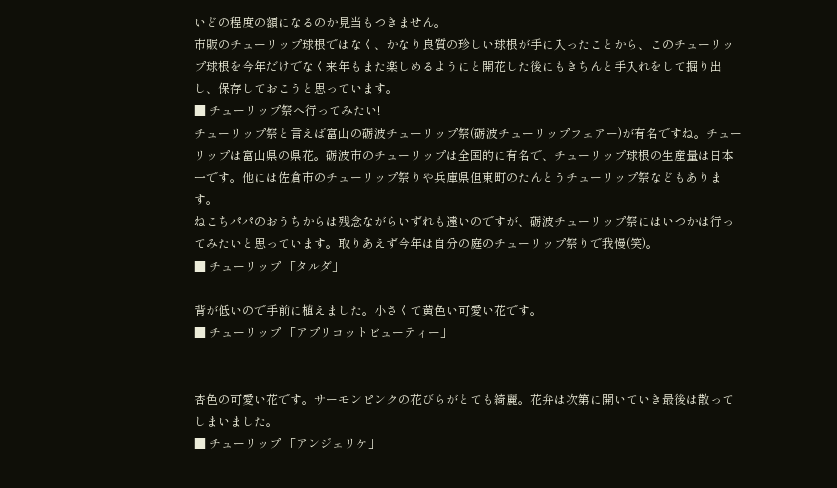いどの程度の額になるのか見当もつきません。
市販のチューリップ球根ではなく、かなり良質の珍しい球根が手に入ったことから、このチューリップ球根を今年だけでなく来年もまた楽しめるようにと開花した後にもきちんと手入れをして掘り出し、保存しておこうと思っています。
■ チューリップ祭へ行ってみたい!
チューリップ祭と言えば富山の砺波チューリップ祭(砺波チューリップフェアー)が有名ですね。チューリップは富山県の県花。砺波市のチューリップは全国的に有名で、チューリップ球根の生産量は日本一です。他には佐倉市のチューリップ祭りや兵庫県但東町のたんとうチューリップ祭などもあります。
ねこちパパのおうちからは残念ながらいずれも遠いのですが、砺波チューリップ祭にはいつかは行ってみたいと思っています。取りあえず今年は自分の庭のチューリップ祭りで我慢(笑)。
■ チューリップ 「タルダ」

背が低いので手前に植えました。小さくて黄色い可愛い花です。
■ チューリップ 「アプリコットビューティー」


杏色の可愛い花です。サーモンピンクの花びらがとても綺麗。花弁は次第に開いていき最後は散ってしまいました。
■ チューリップ 「アンジェリケ」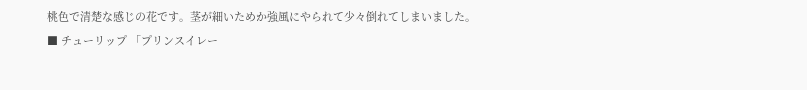桃色で清楚な感じの花です。茎が細いためか強風にやられて少々倒れてしまいました。
■ チューリップ 「プリンスイレー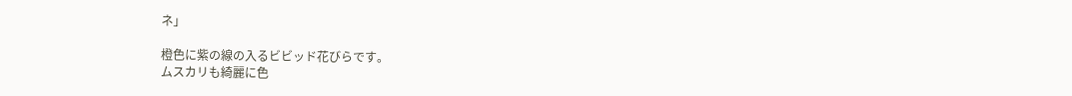ネ」

橙色に紫の線の入るビビッド花びらです。
ムスカリも綺麗に色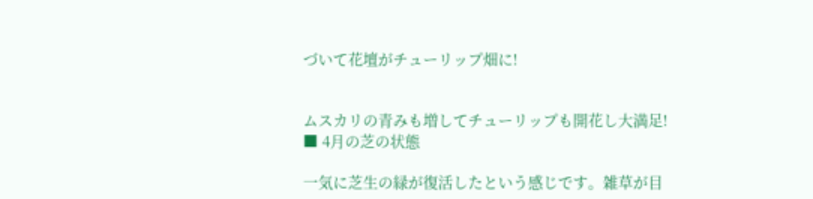づいて花壇がチューリップ畑に!


ムスカリの青みも増してチューリップも開花し大満足!
■ 4月の芝の状態

一気に芝生の緑が復活したという感じです。雑草が目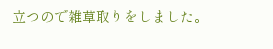立つので雑草取りをしました。